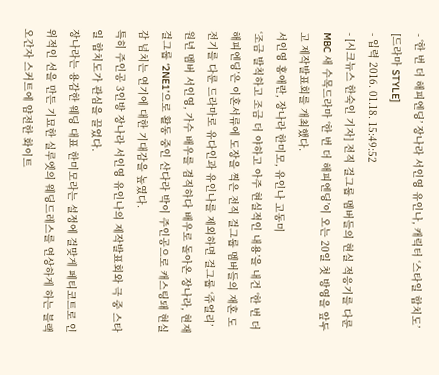- ‘한 번 더 해피엔딩’ 장나라 서인영 유인나, 캐릭터 ‘스타일 합치도’ [드라마 STYLE]
- 입력 2016. 01.18. 15:49:52
- [시크뉴스 한숙인 기자] 전직 걸그룹 멤버들의 현실 적응기를 다룬 MBC 새 수목드라마 ‘한 번 더 해피엔딩’이 오는 20일 첫 방영을 앞두고 제작발표회를 개최했다.
서인영 홍애란, 장나라 한미모, 유인나 고동미
‘조금 발칙하고 조금 더 야하고 아주 현실적인 내용’을 내건 ‘한 번 더 해피엔딩’은 이혼서류에 도장을 찍은 전직 걸그룹 멤버들의 재혼 도전기를 다룬 드라마로 유다인과 유인나를 제외하면 걸그룹 ‘쥬얼리’ 원년 멤버 서인영, 가수 배우를 겸직하다 배우로 돌아온 장나라, 현재 걸그룹 ‘2NE1’으로 활동 중인 산다라 박이 주인공으로 캐스팅돼 현실감 넘치는 연기에 대한 기대감을 높였다.
특히 주인공 3인방 장나라 서인영 유인나의 제작발표회와 극 중 스타일 합치도가 관심을 끌었다.
장나라는 용감한 웨딩 대표 한미모라는 설정에 걸맞게 페티코트로 인위적인 선을 만든 기묘한 실루엣의 웨딩드레스를 연상하게 하는 블랙 오간자 스커트에 얌전한 화이트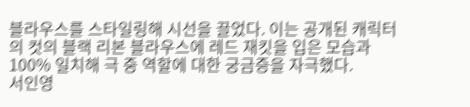블라우스를 스타일링해 시선을 끌었다. 이는 공개된 캐릭터의 컷의 블랙 리본 블라우스에 레드 재킷을 입은 모습과 100% 일치해 극 중 역할에 대한 궁금증을 자극했다.
서인영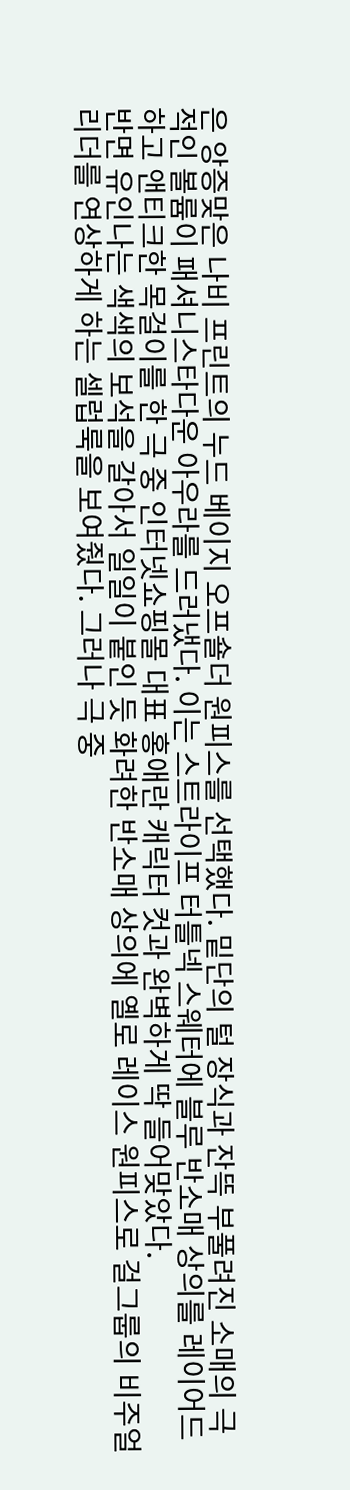은 앙증맞은 나비 프린트의 누드 베이지 오프숄더 원피스를 선택했다. 밑단의 털 장식과 잔뜩 부풀려진 소매의 극적인 볼륨이 패셔니스타다운 아우라를 드러냈다. 이는 스트라이프 터틀넥 스웨터에 블루 반소매 상의를 레이어드하고 앤티크한 목걸이를 한 극 중 인터넷쇼핑몰 대표 홍애란 캐릭터 컷과 완벽하게 딱 들어맞았다.
반면 유인나는 색색의 보석을 갈아서 일일이 붙인 듯 화려한 반소매 상의에 옐로 레이스 원피스로 걸그룹의 비주얼 리더를 연상하게 하는 셀럽룩을 보여줬다. 그러나 극 중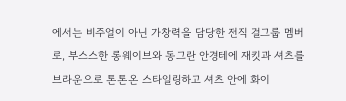에서는 비주얼이 아닌 가창력을 담당한 전직 걸그룹 멤버로, 부스스한 롱웨이브와 동그란 안경테에 재킷과 셔츠를 브라운으로 톤톤온 스타일링하고 셔츠 안에 화이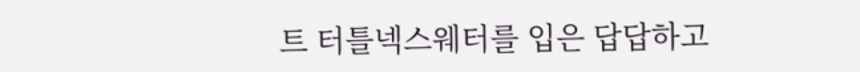트 터틀넥스웨터를 입은 답답하고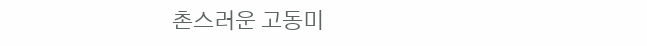촌스러운 고동미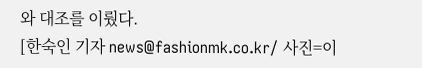와 대조를 이뤘다.
[한숙인 기자 news@fashionmk.co.kr/ 사진=이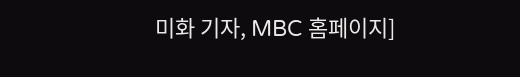미화 기자, MBC 홈페이지]